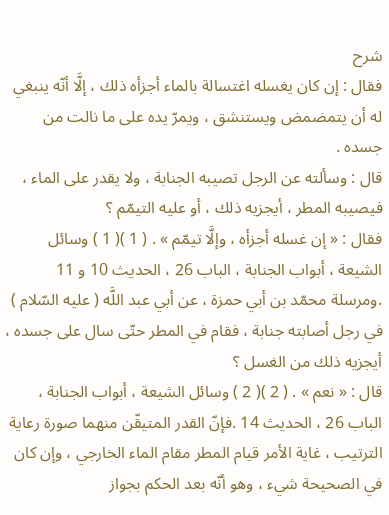شرح
فقال : إن كان يغسله اغتسالة بالماء أجزأه ذلك ، إلَّا أنّه ينبغي له أن يتمضمض ويستنشق ، ويمرّ يده على ما نالت من جسده .
قال : وسألته عن الرجل تصيبه الجنابة ، ولا يقدر على الماء ، فيصيبه المطر ، أيجزيه ذلك ، أو عليه التيمّم ؟
فقال : « إن غسله أجزأه ، وإلَّا تيمّم » . ( 1 )( 1 ) وسائل الشيعة ، أبواب الجنابة ، الباب 26 ، الحديث 10 و 11 .ومرسلة محمّد بن أبي حمزة ، عن أبي عبد اللَّه ( عليه السّلام ) في رجل أصابته جنابة ، فقام في المطر حتّى سال على جسده ، أيجزيه ذلك من الغسل ؟
قال : « نعم » . ( 2 )( 2 ) وسائل الشيعة ، أبواب الجنابة ، الباب 26 ، الحديث 14 .فإنّ القدر المتيقّن منهما صورة رعاية الترتيب ، غاية الأمر قيام المطر مقام الماء الخارجي ، وإن كان في الصحيحة شيء ، وهو أنّه بعد الحكم بجواز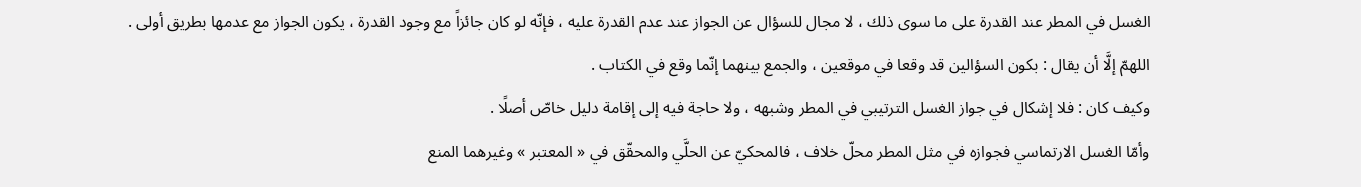الغسل في المطر عند القدرة على ما سوى ذلك ، لا مجال للسؤال عن الجواز عند عدم القدرة عليه ، فإنّه لو كان جائزاً مع وجود القدرة ، يكون الجواز مع عدمها بطريق أولى .
اللهمّ إلَّا أن يقال : بكون السؤالين قد وقعا في موقعين ، والجمع بينهما إنّما وقع في الكتاب .
وكيف كان : فلا إشكال في جواز الغسل الترتيبي في المطر وشبهه ، ولا حاجة فيه إلى إقامة دليل خاصّ أصلًا .
وأمّا الغسل الارتماسي فجوازه في مثل المطر محلّ خلاف ، فالمحكيّ عن الحلَّي والمحقّق في « المعتبر » وغيرهما المنع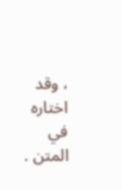، وقد اختاره في المتن .